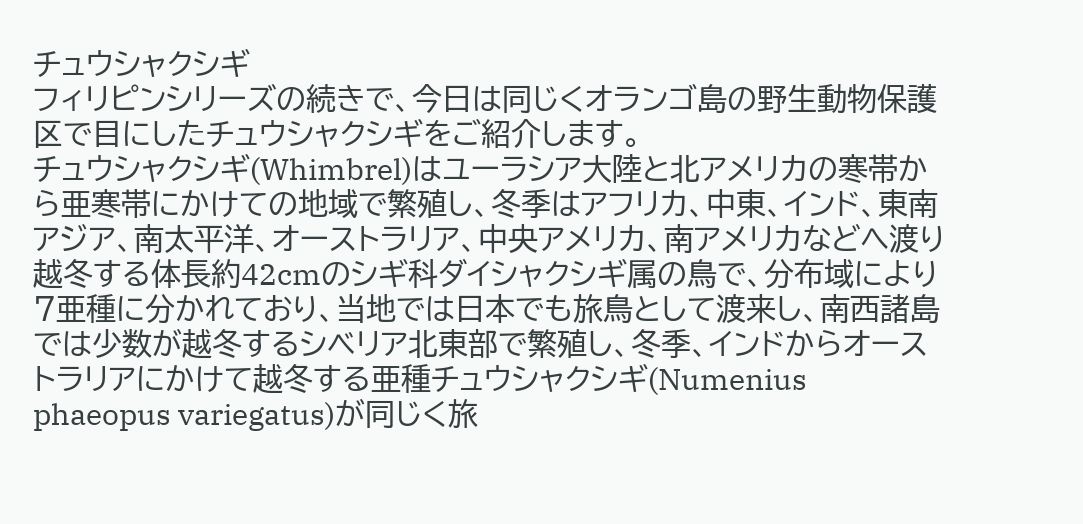チュウシャクシギ
フィリピンシリーズの続きで、今日は同じくオランゴ島の野生動物保護区で目にしたチュウシャクシギをご紹介します。
チュウシャクシギ(Whimbrel)はユーラシア大陸と北アメリカの寒帯から亜寒帯にかけての地域で繁殖し、冬季はアフリカ、中東、インド、東南アジア、南太平洋、オーストラリア、中央アメリカ、南アメリカなどへ渡り越冬する体長約42cmのシギ科ダイシャクシギ属の鳥で、分布域により7亜種に分かれており、当地では日本でも旅鳥として渡来し、南西諸島では少数が越冬するシベリア北東部で繁殖し、冬季、インドからオーストラリアにかけて越冬する亜種チュウシャクシギ(Numenius phaeopus variegatus)が同じく旅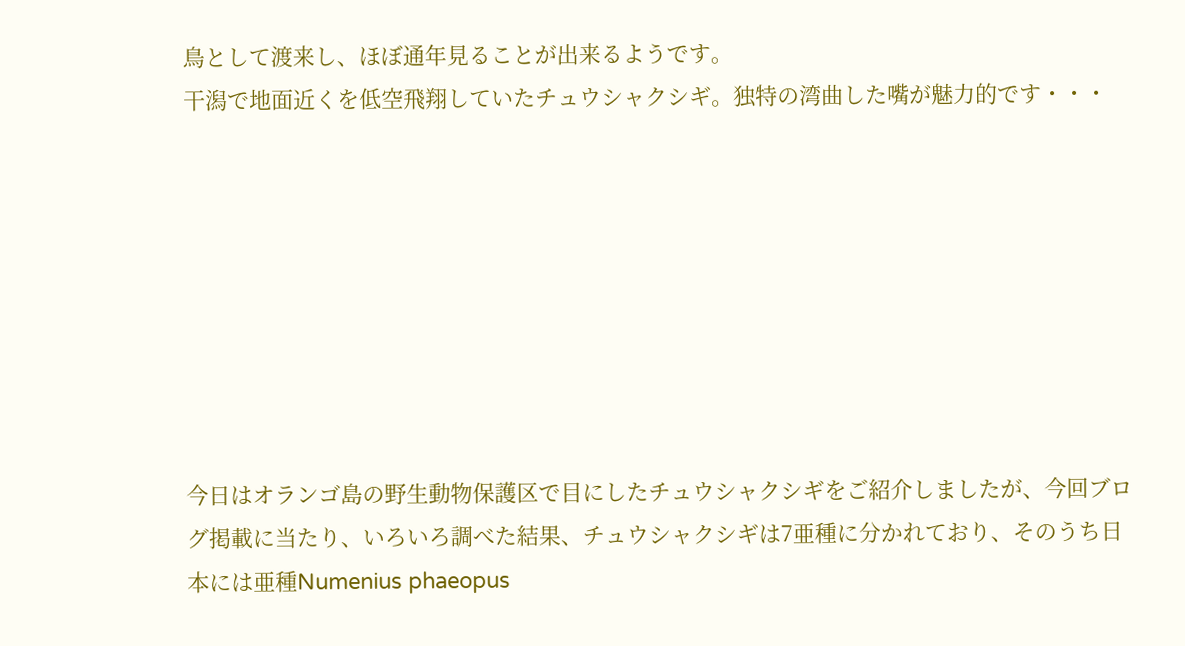鳥として渡来し、ほぼ通年見ることが出来るようです。
干潟で地面近くを低空飛翔していたチュウシャクシギ。独特の湾曲した嘴が魅力的です・・・








今日はオランゴ島の野生動物保護区で目にしたチュウシャクシギをご紹介しましたが、今回ブログ掲載に当たり、いろいろ調べた結果、チュウシャクシギは7亜種に分かれており、そのうち日本には亜種Numenius phaeopus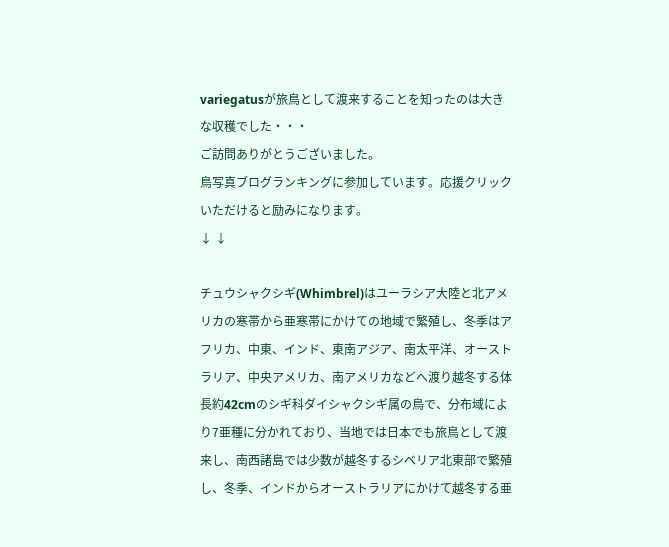variegatusが旅鳥として渡来することを知ったのは大きな収穫でした・・・
ご訪問ありがとうございました。
鳥写真ブログランキングに参加しています。応援クリックいただけると励みになります。
↓ ↓

チュウシャクシギ(Whimbrel)はユーラシア大陸と北アメリカの寒帯から亜寒帯にかけての地域で繁殖し、冬季はアフリカ、中東、インド、東南アジア、南太平洋、オーストラリア、中央アメリカ、南アメリカなどへ渡り越冬する体長約42cmのシギ科ダイシャクシギ属の鳥で、分布域により7亜種に分かれており、当地では日本でも旅鳥として渡来し、南西諸島では少数が越冬するシベリア北東部で繁殖し、冬季、インドからオーストラリアにかけて越冬する亜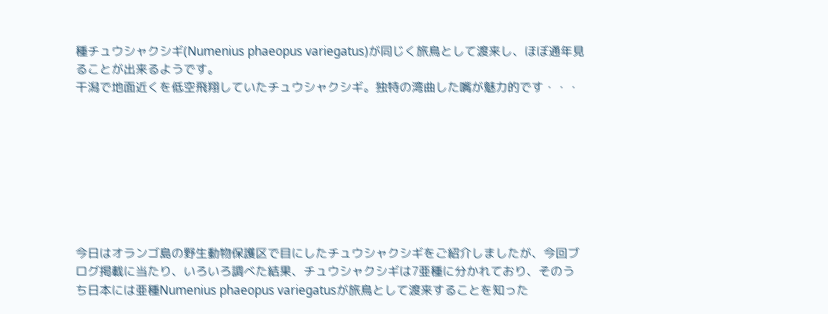種チュウシャクシギ(Numenius phaeopus variegatus)が同じく旅鳥として渡来し、ほぼ通年見ることが出来るようです。
干潟で地面近くを低空飛翔していたチュウシャクシギ。独特の湾曲した嘴が魅力的です・・・








今日はオランゴ島の野生動物保護区で目にしたチュウシャクシギをご紹介しましたが、今回ブログ掲載に当たり、いろいろ調べた結果、チュウシャクシギは7亜種に分かれており、そのうち日本には亜種Numenius phaeopus variegatusが旅鳥として渡来することを知った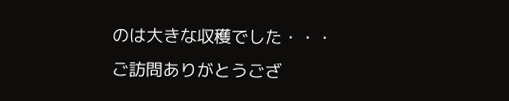のは大きな収穫でした・・・
ご訪問ありがとうござ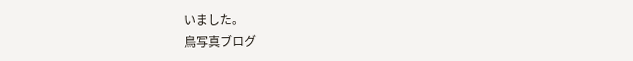いました。
鳥写真ブログ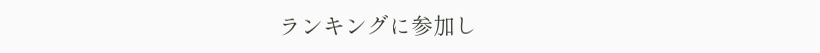ランキングに参加し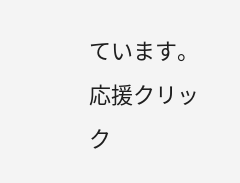ています。応援クリック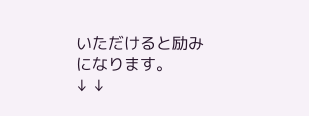いただけると励みになります。
↓ ↓